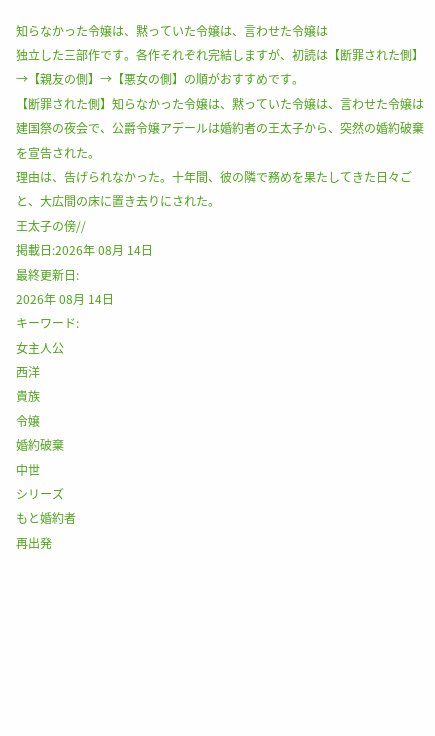知らなかった令嬢は、黙っていた令嬢は、言わせた令嬢は
独立した三部作です。各作それぞれ完結しますが、初読は【断罪された側】→【親友の側】→【悪女の側】の順がおすすめです。
【断罪された側】知らなかった令嬢は、黙っていた令嬢は、言わせた令嬢は
建国祭の夜会で、公爵令嬢アデールは婚約者の王太子から、突然の婚約破棄を宣告された。
理由は、告げられなかった。十年間、彼の隣で務めを果たしてきた日々ごと、大広間の床に置き去りにされた。
王太子の傍//
掲載日:2026年 08月 14日
最終更新日:
2026年 08月 14日
キーワード:
女主人公
西洋
貴族
令嬢
婚約破棄
中世
シリーズ
もと婚約者
再出発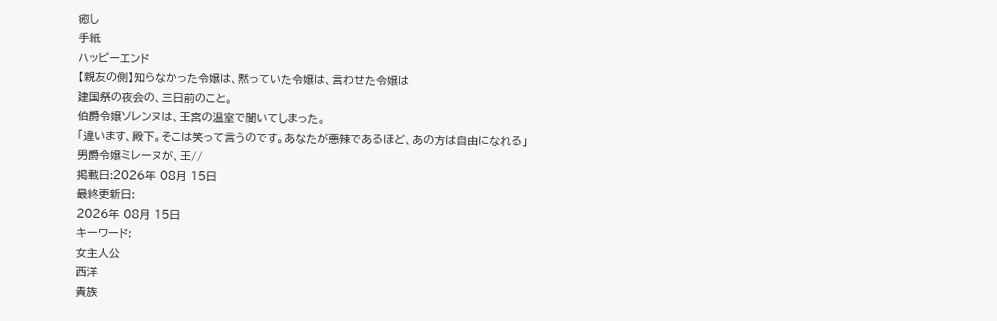癒し
手紙
ハッピーエンド
【親友の側】知らなかった令嬢は、黙っていた令嬢は、言わせた令嬢は
建国祭の夜会の、三日前のこと。
伯爵令嬢ソレンヌは、王宮の温室で聞いてしまった。
「違います、殿下。そこは笑って言うのです。あなたが悪辣であるほど、あの方は自由になれる」
男爵令嬢ミレーヌが、王//
掲載日:2026年 08月 15日
最終更新日:
2026年 08月 15日
キーワード:
女主人公
西洋
貴族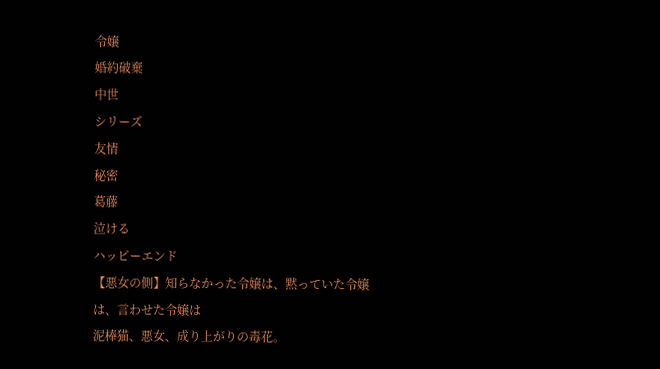令嬢
婚約破棄
中世
シリーズ
友情
秘密
葛藤
泣ける
ハッピーエンド
【悪女の側】知らなかった令嬢は、黙っていた令嬢は、言わせた令嬢は
泥棒猫、悪女、成り上がりの毒花。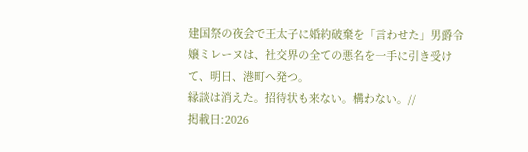建国祭の夜会で王太子に婚約破棄を「言わせた」男爵令嬢ミレーヌは、社交界の全ての悪名を一手に引き受けて、明日、港町へ発つ。
縁談は消えた。招待状も来ない。構わない。//
掲載日:2026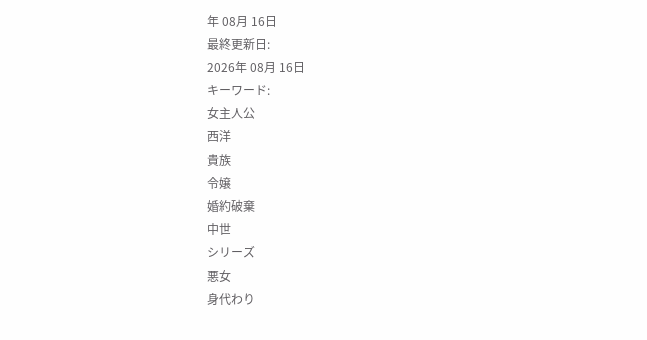年 08月 16日
最終更新日:
2026年 08月 16日
キーワード:
女主人公
西洋
貴族
令嬢
婚約破棄
中世
シリーズ
悪女
身代わり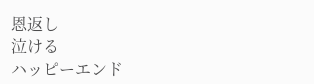恩返し
泣ける
ハッピーエンド